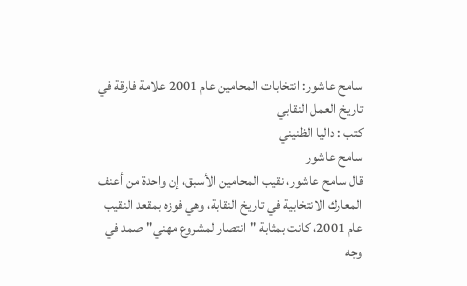سامح عاشور: انتخابات المحامين عام 2001 علامة فارقة في تاريخ العمل النقابي
كتب : داليا الظنيني
سامح عاشور
قال سامح عاشور، نقيب المحامين الأسبق، إن واحدة من أعنف المعارك الانتخابية في تاريخ النقابة، وهي فوزه بمقعد النقيب عام 2001، كانت بمثابة "انتصار لمشروع مهني" صمد في وجه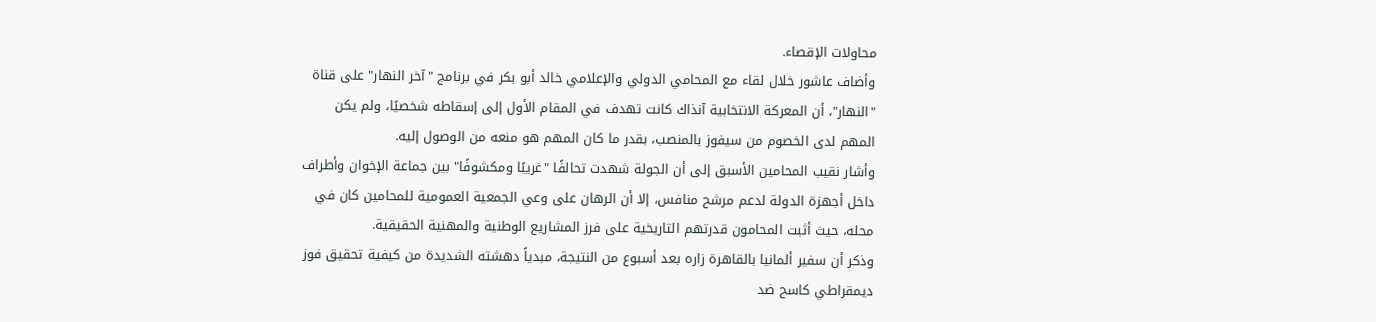محاولات الإقصاء.
وأضاف عاشور خلال لقاء مع المحامي الدولي والإعلامي خالد أبو بكر في برنامج "آخر النهار" على قناة "النهار"، أن المعركة الانتخابية آنذاك كانت تهدف في المقام الأول إلى إسقاطه شخصيًا، ولم يكن المهم لدى الخصوم من سيفوز بالمنصب، بقدر ما كان المهم هو منعه من الوصول إليه.
وأشار نقيب المحامين الأسبق إلى أن الجولة شهدت تحالفًا "غريبًا ومكشوفًا" بين جماعة الإخوان وأطراف داخل أجهزة الدولة لدعم مرشح منافس، إلا أن الرهان على وعي الجمعية العمومية للمحامين كان في محله، حيث أثبت المحامون قدرتهم التاريخية على فرز المشاريع الوطنية والمهنية الحقيقية.
وذكر أن سفير ألمانيا بالقاهرة زاره بعد أسبوع من النتيجة، مبدياً دهشته الشديدة من كيفية تحقيق فوز ديمقراطي كاسح ضد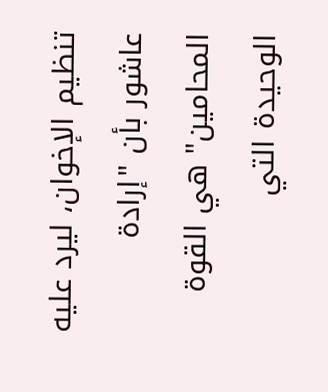تنظيم الإخوان، ليرد عليه عاشور بأن "إرادة المحامين" هي القوة الوحيدة التي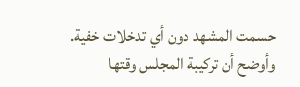حسمت المشهد دون أي تدخلات خفية.
وأوضح أن تركيبة المجلس وقتها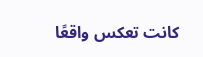كانت تعكس واقعًا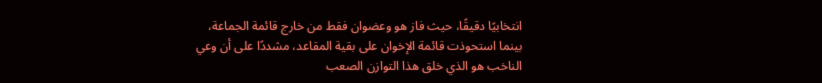انتخابيًا دقيقًا، حيث فاز هو وعضوان فقط من خارج قائمة الجماعة، بينما استحوذت قائمة الإخوان على بقية المقاعد، مشددًا على أن وعي الناخب هو الذي خلق هذا التوازن الصعب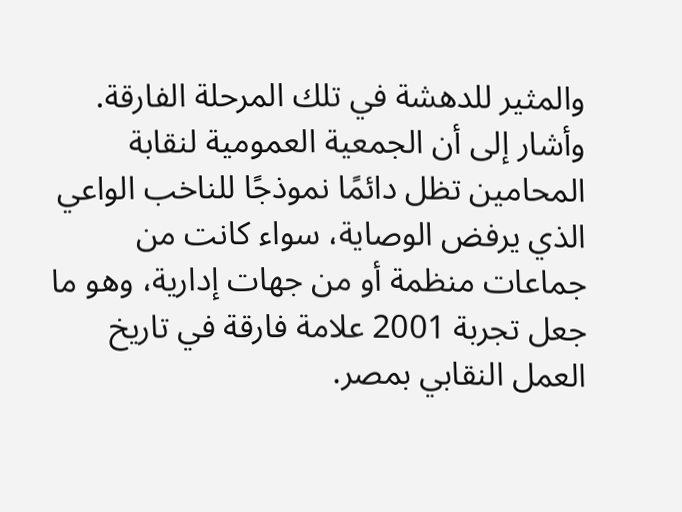والمثير للدهشة في تلك المرحلة الفارقة.
وأشار إلى أن الجمعية العمومية لنقابة المحامين تظل دائمًا نموذجًا للناخب الواعي الذي يرفض الوصاية، سواء كانت من جماعات منظمة أو من جهات إدارية، وهو ما جعل تجربة 2001 علامة فارقة في تاريخ العمل النقابي بمصر.